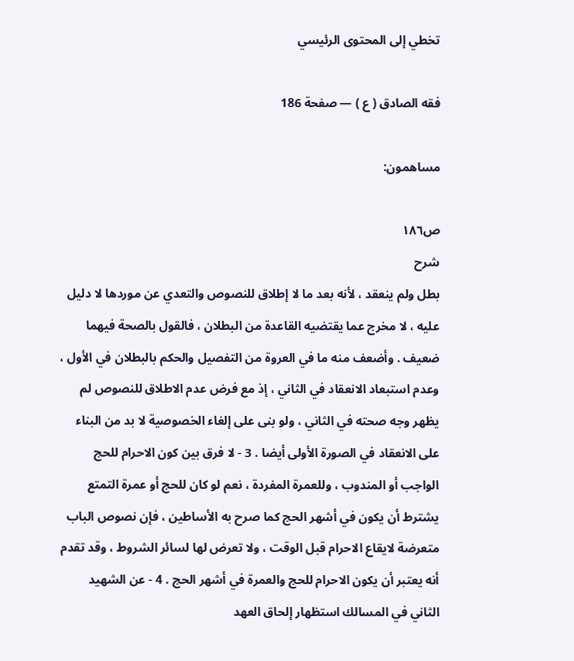تخطي إلى المحتوى الرئيسي

فقه الصادق ( ع ) — صفحة 186

مساهمون:

ص١٨٦
شرح
بطل ولم ينعقد ، لأنه بعد ما لا إطلاق للنصوص والتعدي عن موردها لا دليل عليه ، لا مخرج عما يقتضيه القاعدة من البطلان ، فالقول بالصحة فيهما ضعيف . وأضعف منه ما في العروة من التفصيل والحكم بالبطلان في الأول ، وعدم استبعاد الانعقاد في الثاني ، إذ مع فرض عدم الاطلاق للنصوص لم يظهر وجه صحته في الثاني ، ولو بنى على إلغاء الخصوصية لا بد من البناء على الانعقاد في الصورة الأولى أيضا . 3 - لا فرق بين كون الاحرام للحج الواجب أو المندوب ، وللعمرة المفردة ، نعم لو كان للحج أو عمرة التمتع يشترط أن يكون في أشهر الحج كما صرح به الأساطين ، فإن نصوص الباب متعرضة لايقاع الاحرام قبل الوقت ، ولا تعرض لها لسائر الشروط ، وقد تقدم أنه يعتبر أن يكون الاحرام للحج والعمرة في أشهر الحج . 4 - عن الشهيد الثاني في المسالك استظهار إلحاق العهد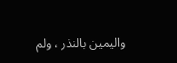واليمين بالنذر ، ولم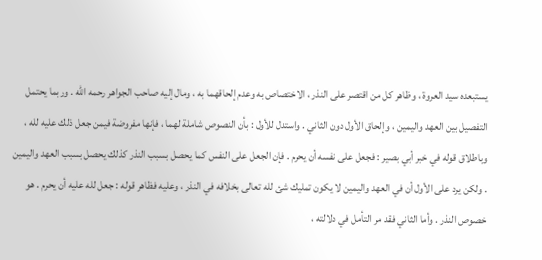يستبعده سيد العروة ، وظاهر كل من اقتصر على النذر ، الاختصاص به وعدم إلحاقهما به ، ومال إليه صاحب الجواهر رحمه الله . وربما يحتمل التفصيل بين العهد واليمين ، وإلحاق الأول دون الثاني . واستدل للأول : بأن النصوص شاملة لهما ، فإنها مفروضة فيمن جعل ذلك عليه لله ، وباطلاق قوله في خبر أبي بصير : فجعل على نفسه أن يحرم . فإن الجعل على النفس كما يحصل بسبب النذر كذلك يحصل بسبب العهد واليمين . ولكن يرد على الأول أن في العهد واليمين لا يكون تمليك شئ لله تعالى بخلافه في النذر ، وعليه فظاهر قوله : جعل لله عليه أن يحرم . هو خصوص النذر . وأما الثاني فقد مر التأمل في دلالته ،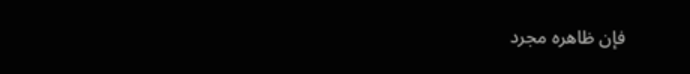فإن ظاهره مجرد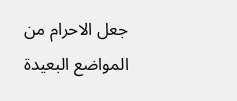جعل الاحرام من المواضع البعيدة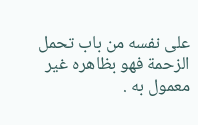على نفسه من باب تحمل الزحمة فهو بظاهره غير معمول به .